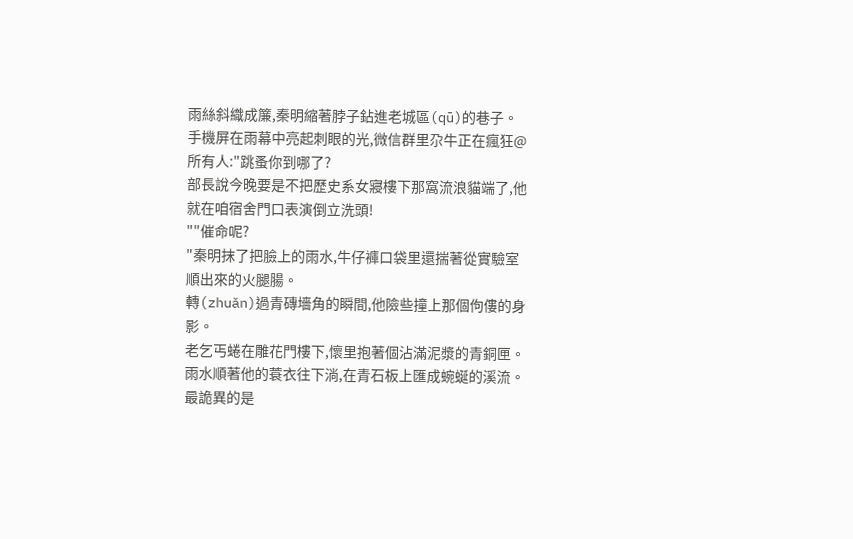雨絲斜織成簾,秦明縮著脖子鉆進老城區(qū)的巷子。
手機屏在雨幕中亮起刺眼的光,微信群里尕牛正在瘋狂@所有人:"跳蚤你到哪了?
部長說今晚要是不把歷史系女寢樓下那窩流浪貓端了,他就在咱宿舍門口表演倒立洗頭!
""催命呢?
"秦明抹了把臉上的雨水,牛仔褲口袋里還揣著從實驗室順出來的火腿腸。
轉(zhuǎn)過青磚墻角的瞬間,他險些撞上那個佝僂的身影。
老乞丐蜷在雕花門樓下,懷里抱著個沾滿泥漿的青銅匣。
雨水順著他的蓑衣往下淌,在青石板上匯成蜿蜒的溪流。
最詭異的是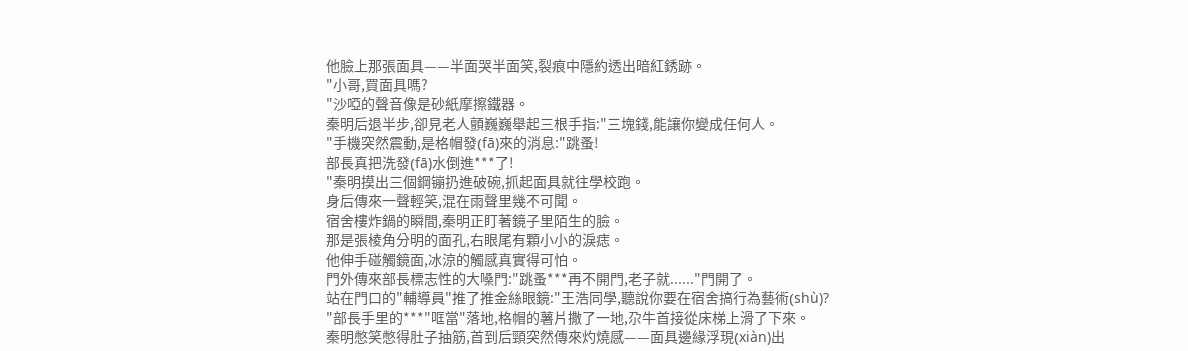他臉上那張面具——半面哭半面笑,裂痕中隱約透出暗紅銹跡。
"小哥,買面具嗎?
"沙啞的聲音像是砂紙摩擦鐵器。
秦明后退半步,卻見老人顫巍巍舉起三根手指:"三塊錢,能讓你變成任何人。
"手機突然震動,是格帽發(fā)來的消息:"跳蚤!
部長真把洗發(fā)水倒進***了!
"秦明摸出三個鋼镚扔進破碗,抓起面具就往學校跑。
身后傳來一聲輕笑,混在雨聲里幾不可聞。
宿舍樓炸鍋的瞬間,秦明正盯著鏡子里陌生的臉。
那是張棱角分明的面孔,右眼尾有顆小小的淚痣。
他伸手碰觸鏡面,冰涼的觸感真實得可怕。
門外傳來部長標志性的大嗓門:"跳蚤***再不開門,老子就......"門開了。
站在門口的"輔導員"推了推金絲眼鏡:"王浩同學,聽說你要在宿舍搞行為藝術(shù)?
"部長手里的***"哐當"落地,格帽的薯片撒了一地,尕牛首接從床梯上滑了下來。
秦明憋笑憋得肚子抽筋,首到后頸突然傳來灼燒感——面具邊緣浮現(xiàn)出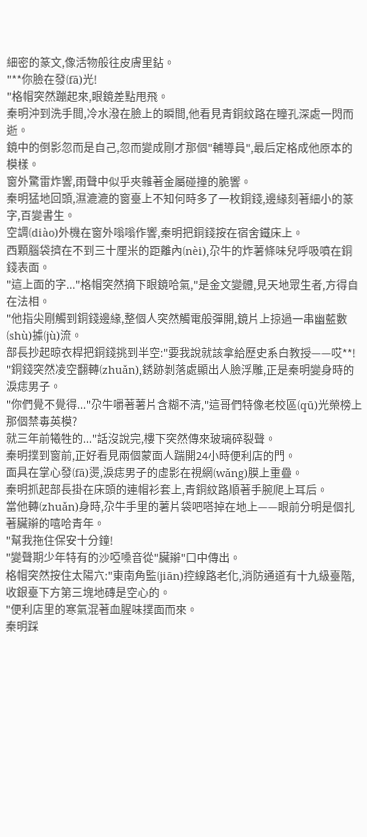細密的篆文,像活物般往皮膚里鉆。
"**你臉在發(fā)光!
"格帽突然蹦起來,眼鏡差點甩飛。
秦明沖到洗手間,冷水潑在臉上的瞬間,他看見青銅紋路在瞳孔深處一閃而逝。
鏡中的倒影忽而是自己,忽而變成剛才那個"輔導員",最后定格成他原本的模樣。
窗外驚雷炸響,雨聲中似乎夾雜著金屬碰撞的脆響。
秦明猛地回頭,濕漉漉的窗臺上不知何時多了一枚銅錢,邊緣刻著細小的篆字,百變書生。
空調(diào)外機在窗外嗡嗡作響,秦明把銅錢按在宿舍鐵床上。
西顆腦袋擠在不到三十厘米的距離內(nèi),尕牛的炸薯條味兒呼吸噴在銅錢表面。
"這上面的字..."格帽突然摘下眼鏡哈氣,"是金文變體,見天地眾生者,方得自在法相。
"他指尖剛觸到銅錢邊緣,整個人突然觸電般彈開,鏡片上掠過一串幽藍數(shù)據(jù)流。
部長抄起晾衣桿把銅錢挑到半空:"要我說就該拿給歷史系白教授——哎**!
"銅錢突然凌空翻轉(zhuǎn),銹跡剝落處顯出人臉浮雕,正是秦明變身時的淚痣男子。
"你們覺不覺得..."尕牛嚼著薯片含糊不清,"這哥們特像老校區(qū)光榮榜上那個禁毒英模?
就三年前犧牲的..."話沒說完,樓下突然傳來玻璃碎裂聲。
秦明撲到窗前,正好看見兩個蒙面人踹開24小時便利店的門。
面具在掌心發(fā)燙,淚痣男子的虛影在視網(wǎng)膜上重疊。
秦明抓起部長掛在床頭的連帽衫套上,青銅紋路順著手腕爬上耳后。
當他轉(zhuǎn)身時,尕牛手里的薯片袋吧嗒掉在地上——眼前分明是個扎著臟辮的嘻哈青年。
"幫我拖住保安十分鐘!
"變聲期少年特有的沙啞嗓音從"臟辮"口中傳出。
格帽突然按住太陽穴:"東南角監(jiān)控線路老化,消防通道有十九級臺階,收銀臺下方第三塊地磚是空心的。
"便利店里的寒氣混著血腥味撲面而來。
秦明踩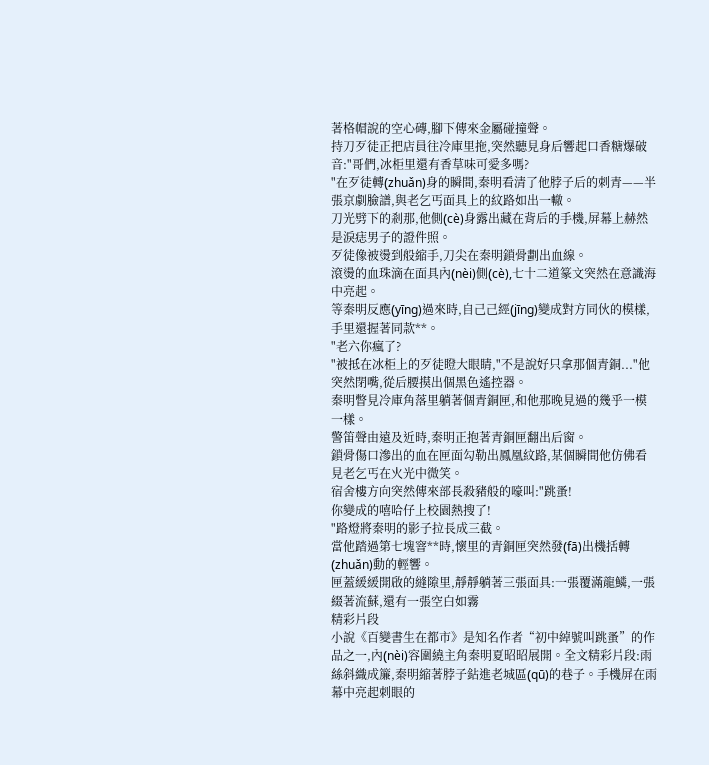著格帽說的空心磚,腳下傳來金屬碰撞聲。
持刀歹徒正把店員往冷庫里拖,突然聽見身后響起口香糖爆破音:"哥們,冰柜里還有香草味可愛多嗎?
"在歹徒轉(zhuǎn)身的瞬間,秦明看清了他脖子后的刺青——半張京劇臉譜,與老乞丐面具上的紋路如出一轍。
刀光劈下的剎那,他側(cè)身露出藏在背后的手機,屏幕上赫然是淚痣男子的證件照。
歹徒像被燙到般縮手,刀尖在秦明鎖骨劃出血線。
滾燙的血珠滴在面具內(nèi)側(cè),七十二道篆文突然在意識海中亮起。
等秦明反應(yīng)過來時,自己己經(jīng)變成對方同伙的模樣,手里還握著同款**。
"老六你瘋了?
"被抵在冰柜上的歹徒瞪大眼睛,"不是說好只拿那個青銅..."他突然閉嘴,從后腰摸出個黑色遙控器。
秦明瞥見冷庫角落里躺著個青銅匣,和他那晚見過的幾乎一模一樣。
警笛聲由遠及近時,秦明正抱著青銅匣翻出后窗。
鎖骨傷口滲出的血在匣面勾勒出鳳凰紋路,某個瞬間他仿佛看見老乞丐在火光中微笑。
宿舍樓方向突然傳來部長殺豬般的嚎叫:"跳蚤!
你變成的嘻哈仔上校園熱搜了!
"路燈將秦明的影子拉長成三截。
當他踏過第七塊窨**時,懷里的青銅匣突然發(fā)出機括轉(zhuǎn)動的輕響。
匣蓋緩緩開啟的縫隙里,靜靜躺著三張面具:一張覆滿龍鱗,一張綴著流蘇,還有一張空白如霧
精彩片段
小說《百變書生在都市》是知名作者“初中綽號叫跳蚤”的作品之一,內(nèi)容圍繞主角秦明夏昭昭展開。全文精彩片段:雨絲斜織成簾,秦明縮著脖子鉆進老城區(qū)的巷子。手機屏在雨幕中亮起刺眼的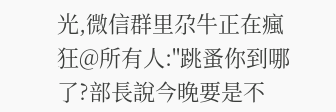光,微信群里尕牛正在瘋狂@所有人:"跳蚤你到哪了?部長說今晚要是不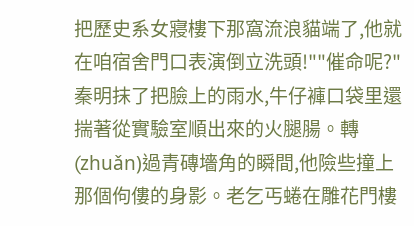把歷史系女寢樓下那窩流浪貓端了,他就在咱宿舍門口表演倒立洗頭!""催命呢?"秦明抹了把臉上的雨水,牛仔褲口袋里還揣著從實驗室順出來的火腿腸。轉(zhuǎn)過青磚墻角的瞬間,他險些撞上那個佝僂的身影。老乞丐蜷在雕花門樓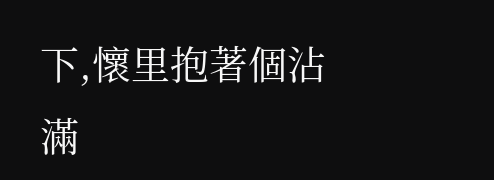下,懷里抱著個沾滿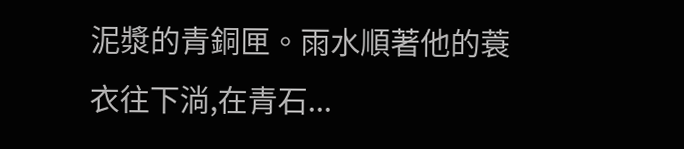泥漿的青銅匣。雨水順著他的蓑衣往下淌,在青石...